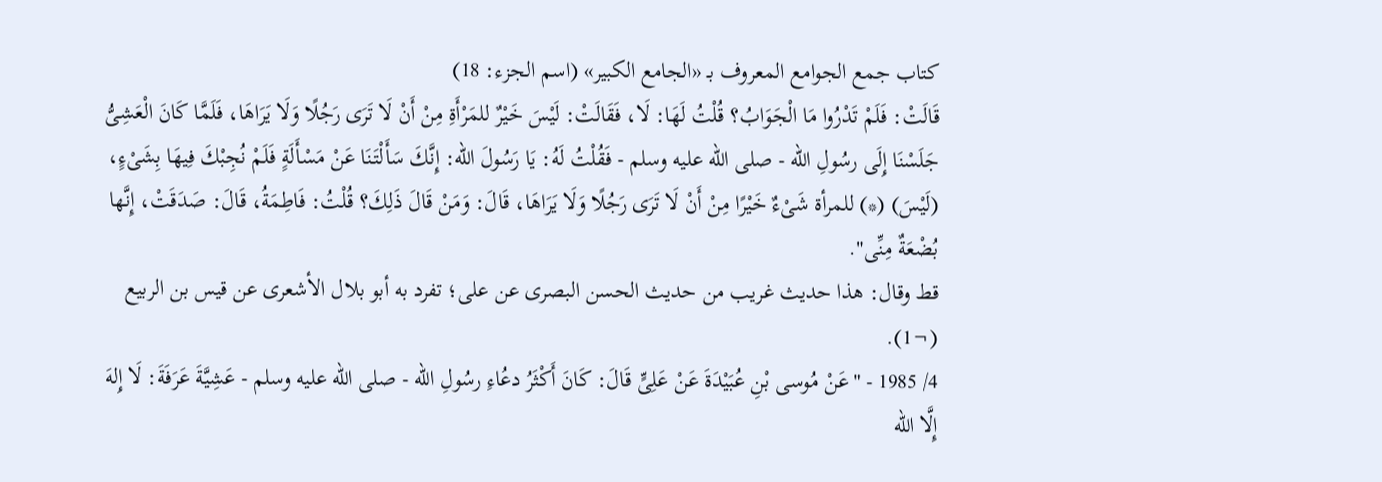كتاب جمع الجوامع المعروف بـ «الجامع الكبير» (اسم الجزء: 18)
قَالَتْ: فَلَمْ تَدْرُوا مَا الْجَوَابُ؟ قُلْتُ لَهَا: لَا، فَقَالَتْ: لَيْسَ خَيْرٌ للمَرْأَةِ مِنْ أَنْ لَا تَرَى رَجُلًا وَلَا يَرَاهَا، فَلَمَّا كَانَ الْعَشِىُّ جَلَسْنَا إِلَى رسُولِ الله - صلى الله عليه وسلم - فَقُلْتُ لَهُ: يَا رَسُولَ الله: إِنَّكَ سَأَلْتَنَا عَنْ مَسْأَلَةٍ فَلَمْ نُجِبْكَ فِيهَا بِشَىْءٍ، (لَيْسَ) (*) للمرأة شَىْءٌ خَيْرًا مِنْ أَنْ لَا تَرَى رَجُلًا وَلَا يَرَاهَا، قَالَ: وَمَنْ قَالَ ذَلِكَ؟ قُلْتُ: فَاطِمَةُ، قَالَ: صَدَقَتْ، إِنَّها بُضْعَةٌ مِنِّى".
قط وقال: هذا حديث غريب من حديث الحسن البصرى عن على؛ تفرد به أبو بلال الأشعرى عن قيس بن الربيع (¬1).
4/ 1985 - "عَنْ مُوسى بْنِ عُبَيْدَةَ عَنْ عَلِىٍّ قَالَ: كَانَ أَكْثَرُ دعُاءِ رسُولِ الله - صلى الله عليه وسلم - عَشِيَّةَ عَرَفَةَ: لَا إِلهَ إِلَّا الله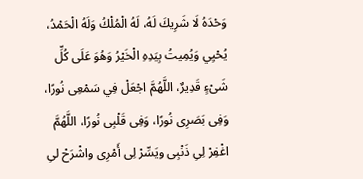وَحْدَهُ لَا شَرِيكَ لَهُ، لَهُ الْمُلْكُ وَلَهُ الْحَمْدُ، يُحْيِي وَيُمِيتُ بِيَدِهِ الْخَيْرُ وَهُوَ عَلَى كُلِّ شَىْءٍ قَدِيرٌ، اللَّهُمَّ اجْعَلْ فِي سَمْعِى نُورًا، وَفِى بَصَرِى نُورًا، وَفِى قَلْبِى نُورًا، اللَّهُمَّ اغْفِرْ لِىِ ذَنْبِى ويَسِّرْ لِى أَمْرِى واشْرَحْ لىِ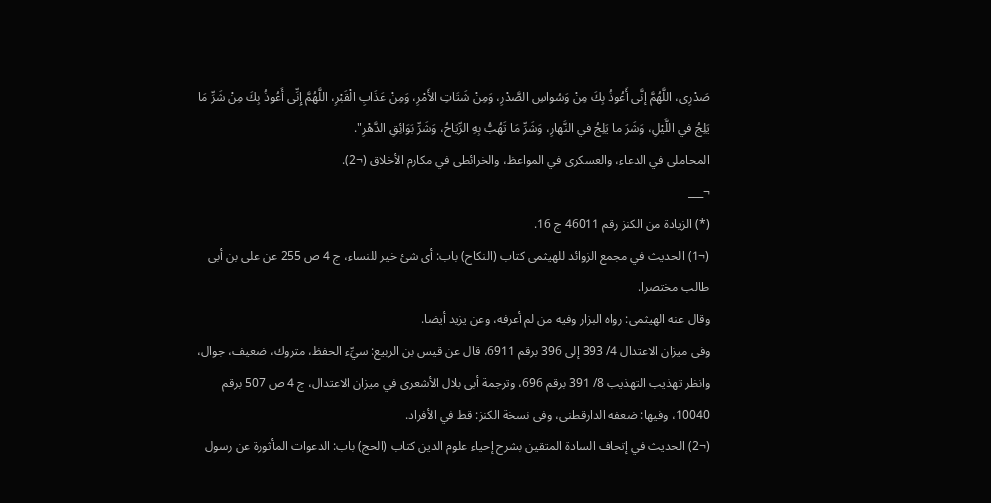صَدْرِى، اللَّهُمَّ إنَّى أَعُوذُ بِكَ مِنْ وَسُواسِ الصَّدْرِ، وَمِنْ شَتَاتِ الأَمْرِ، وَمِنْ عَذَابِ الْقَبْرِ، اللَّهُمَّ إِنِّى أَعُوذُ بِكَ مِنْ شَرِّ مَا يَلِجُ في اللَّيْلِ، وَشَرَ ما يَلِجُ في النَّهارِ، وَشَرِّ مَا تَهُبُّ بِهِ الرِّيَاحُ، وَشَرِّ بَوَائِقِ الدَّهْرِ".
المحاملى في الدعاء، والعسكرى في المواعظ، والخرائطى في مكارم الأخلاق (¬2).
¬___
(*) الزيادة من الكنز رقم 46011 ج 16.
(¬1) الحديث في مجمع الزوائد للهيثمى كتاب (النكاح) باب: أى شئ خير للنساء، ج 4 ص 255 عن على بن أبى طالب مختصرا.
وقال عنه الهيثمى: رواه البزار وفيه من لم أعرفه، وعن يزيد أيضا.
وفى ميزان الاعتدال 4/ 393 إلى 396 برقم 6911، قال عن قيس بن الربيع: سيِّء الحفظ، متروك، ضعيف، جوال، وانظر تهذيب التهذيب 8/ 391 برقم 696، وترجمة أبى بلال الأشعرى في ميزان الاعتدال، ج 4 ص 507 برقم 10040، وفيها: ضعفه الدارقطنى، وفى نسخة الكنز: قط في الأفراد.
(¬2) الحديث في إتحاف السادة المتقين بشرح إحياء علوم الدين كتاب (الحج) باب: الدعوات المأثورة عن رسول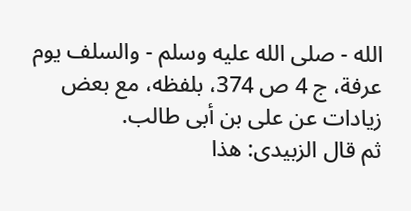الله - صلى الله عليه وسلم - والسلف يوم عرفة، ج 4 ص 374، بلفظه، مع بعض زيادات عن على بن أبى طالب.
ثم قال الزبيدى: هذا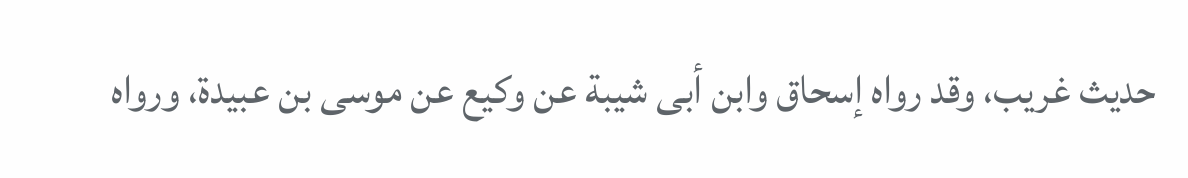حديث غريب، وقد رواه إسحاق وابن أبى شيبة عن وكيع عن موسى بن عبيدة، ورواه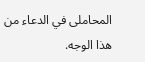المحاملى في الدعاء من هذا الوجه.